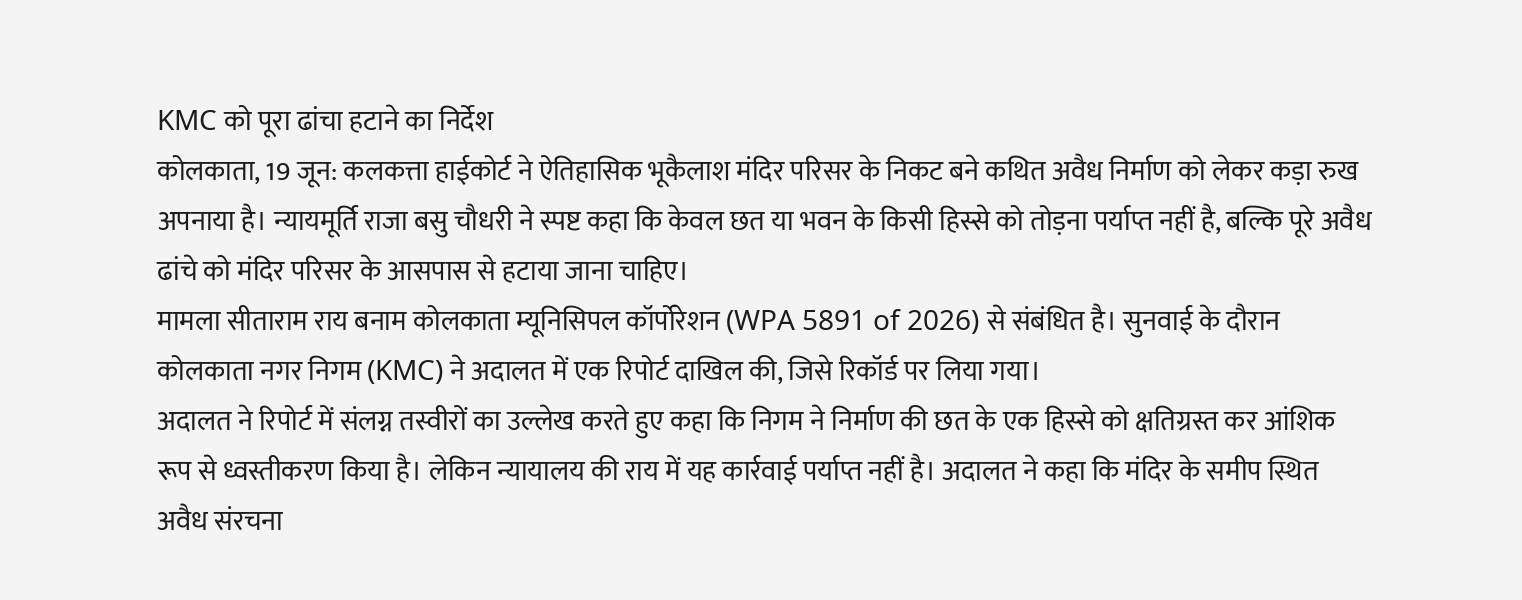KMC को पूरा ढांचा हटाने का निर्देश
कोलकाता, 19 जून: कलकत्ता हाईकोर्ट ने ऐतिहासिक भूकैलाश मंदिर परिसर के निकट बने कथित अवैध निर्माण को लेकर कड़ा रुख अपनाया है। न्यायमूर्ति राजा बसु चौधरी ने स्पष्ट कहा कि केवल छत या भवन के किसी हिस्से को तोड़ना पर्याप्त नहीं है, बल्कि पूरे अवैध ढांचे को मंदिर परिसर के आसपास से हटाया जाना चाहिए।
मामला सीताराम राय बनाम कोलकाता म्यूनिसिपल कॉर्पोरेशन (WPA 5891 of 2026) से संबंधित है। सुनवाई के दौरान कोलकाता नगर निगम (KMC) ने अदालत में एक रिपोर्ट दाखिल की, जिसे रिकॉर्ड पर लिया गया।
अदालत ने रिपोर्ट में संलग्न तस्वीरों का उल्लेख करते हुए कहा कि निगम ने निर्माण की छत के एक हिस्से को क्षतिग्रस्त कर आंशिक रूप से ध्वस्तीकरण किया है। लेकिन न्यायालय की राय में यह कार्रवाई पर्याप्त नहीं है। अदालत ने कहा कि मंदिर के समीप स्थित अवैध संरचना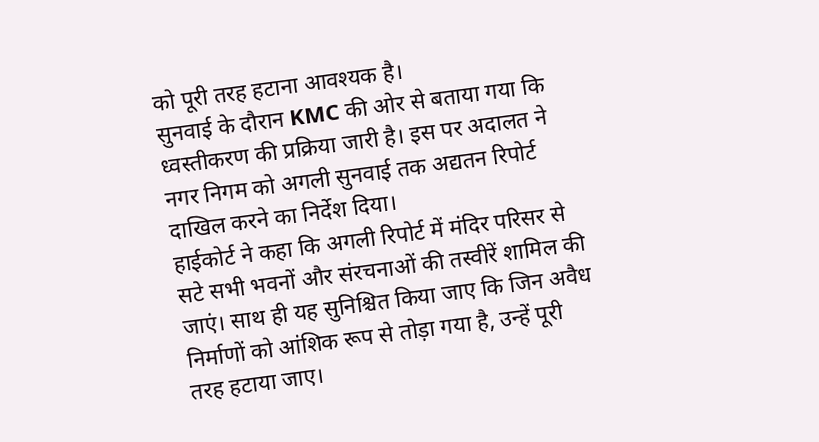को पूरी तरह हटाना आवश्यक है।
सुनवाई के दौरान KMC की ओर से बताया गया कि ध्वस्तीकरण की प्रक्रिया जारी है। इस पर अदालत ने नगर निगम को अगली सुनवाई तक अद्यतन रिपोर्ट दाखिल करने का निर्देश दिया।
हाईकोर्ट ने कहा कि अगली रिपोर्ट में मंदिर परिसर से सटे सभी भवनों और संरचनाओं की तस्वीरें शामिल की जाएं। साथ ही यह सुनिश्चित किया जाए कि जिन अवैध निर्माणों को आंशिक रूप से तोड़ा गया है, उन्हें पूरी तरह हटाया जाए।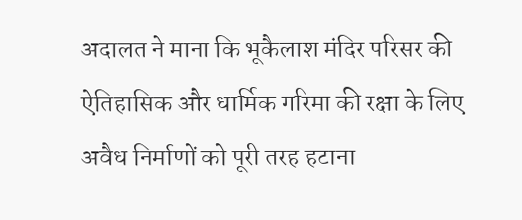अदालत ने माना कि भूकैलाश मंदिर परिसर की ऐतिहासिक और धार्मिक गरिमा की रक्षा के लिए अवैध निर्माणों को पूरी तरह हटाना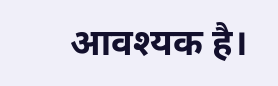आवश्यक है।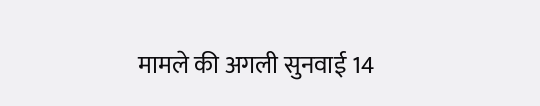मामले की अगली सुनवाई 14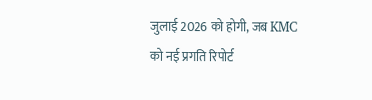जुलाई 2026 को होगी, जब KMC को नई प्रगति रिपोर्ट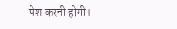पेश करनी होगी।